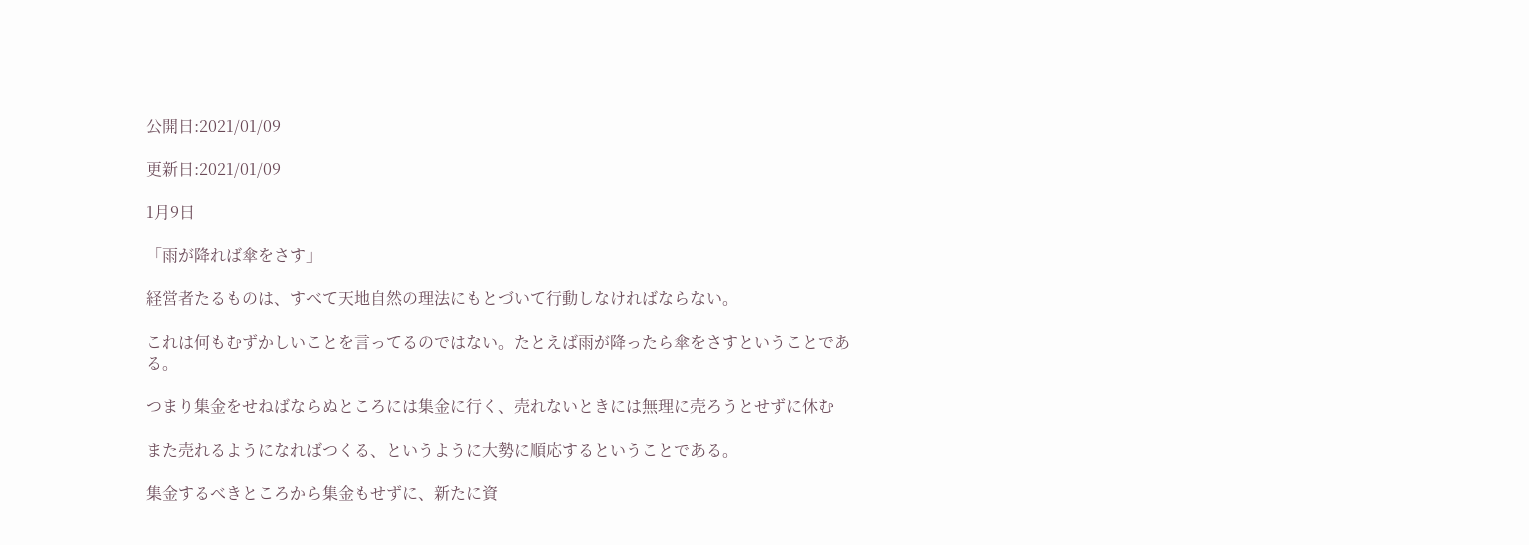公開日:2021/01/09

更新日:2021/01/09

1月9日

「雨が降れば傘をさす」

経営者たるものは、すべて天地自然の理法にもとづいて行動しなければならない。

これは何もむずかしいことを言ってるのではない。たとえば雨が降ったら傘をさすということである。

つまり集金をせねばならぬところには集金に行く、売れないときには無理に売ろうとせずに休む

また売れるようになればつくる、というように大勢に順応するということである。

集金するべきところから集金もせずに、新たに資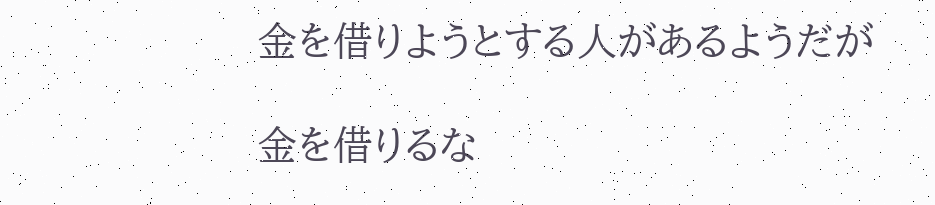金を借りようとする人があるようだが

金を借りるな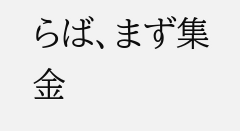らば、まず集金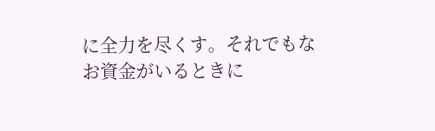に全力を尽くす。それでもなお資金がいるときに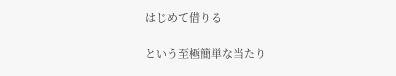はじめて借りる

という至極簡単な当たり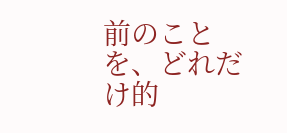前のことを、どれだけ的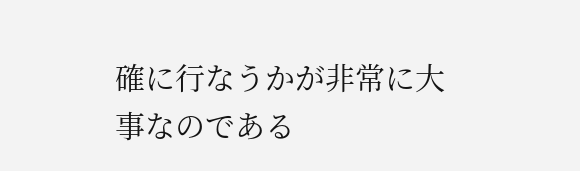確に行なうかが非常に大事なのである